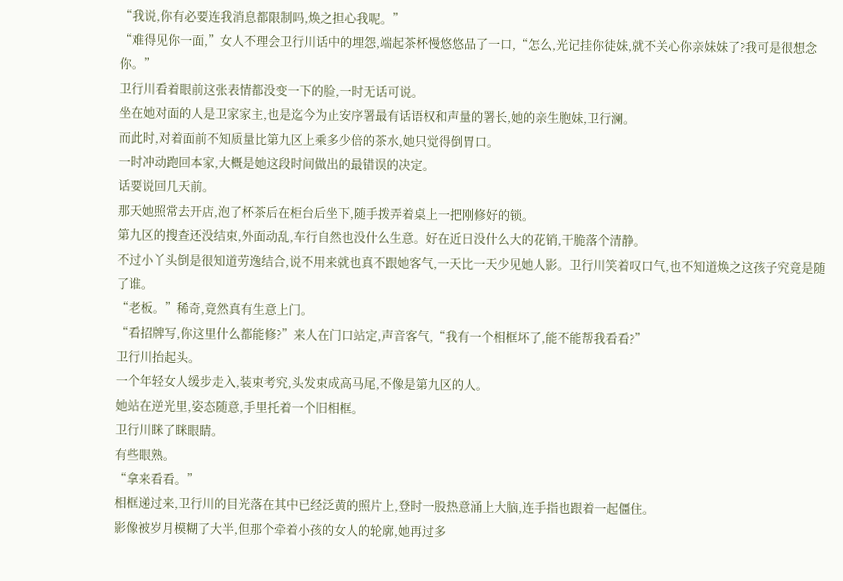“我说,你有必要连我消息都限制吗,焕之担心我呢。”
“难得见你一面,”女人不理会卫行川话中的埋怨,端起茶杯慢悠悠品了一口,“怎么,光记挂你徒妹,就不关心你亲妹妹了?我可是很想念你。”
卫行川看着眼前这张表情都没变一下的脸,一时无话可说。
坐在她对面的人是卫家家主,也是迄今为止安序署最有话语权和声量的署长,她的亲生胞妹,卫行澜。
而此时,对着面前不知质量比第九区上乘多少倍的茶水,她只觉得倒胃口。
一时冲动跑回本家,大概是她这段时间做出的最错误的决定。
话要说回几天前。
那天她照常去开店,泡了杯茶后在柜台后坐下,随手拨弄着桌上一把刚修好的锁。
第九区的搜查还没结束,外面动乱,车行自然也没什么生意。好在近日没什么大的花销,干脆落个清静。
不过小丫头倒是很知道劳逸结合,说不用来就也真不跟她客气,一天比一天少见她人影。卫行川笑着叹口气,也不知道焕之这孩子究竟是随了谁。
“老板。”稀奇,竟然真有生意上门。
“看招牌写,你这里什么都能修?”来人在门口站定,声音客气,“我有一个相框坏了,能不能帮我看看?”
卫行川抬起头。
一个年轻女人缓步走入,装束考究,头发束成高马尾,不像是第九区的人。
她站在逆光里,姿态随意,手里托着一个旧相框。
卫行川眯了眯眼睛。
有些眼熟。
“拿来看看。”
相框递过来,卫行川的目光落在其中已经泛黄的照片上,登时一股热意涌上大脑,连手指也跟着一起僵住。
影像被岁月模糊了大半,但那个牵着小孩的女人的轮廓,她再过多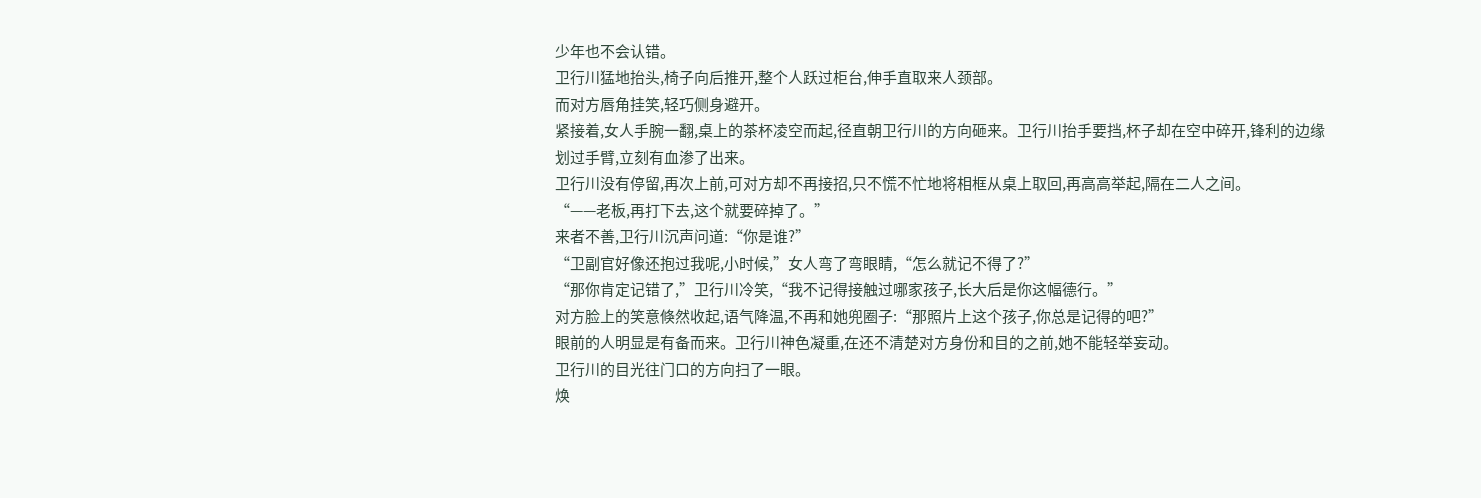少年也不会认错。
卫行川猛地抬头,椅子向后推开,整个人跃过柜台,伸手直取来人颈部。
而对方唇角挂笑,轻巧侧身避开。
紧接着,女人手腕一翻,桌上的茶杯凌空而起,径直朝卫行川的方向砸来。卫行川抬手要挡,杯子却在空中碎开,锋利的边缘划过手臂,立刻有血渗了出来。
卫行川没有停留,再次上前,可对方却不再接招,只不慌不忙地将相框从桌上取回,再高高举起,隔在二人之间。
“——老板,再打下去,这个就要碎掉了。”
来者不善,卫行川沉声问道:“你是谁?”
“卫副官好像还抱过我呢,小时候,”女人弯了弯眼睛,“怎么就记不得了?”
“那你肯定记错了,”卫行川冷笑,“我不记得接触过哪家孩子,长大后是你这幅德行。”
对方脸上的笑意倏然收起,语气降温,不再和她兜圈子:“那照片上这个孩子,你总是记得的吧?”
眼前的人明显是有备而来。卫行川神色凝重,在还不清楚对方身份和目的之前,她不能轻举妄动。
卫行川的目光往门口的方向扫了一眼。
焕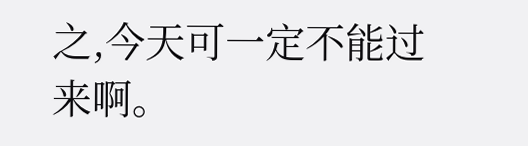之,今天可一定不能过来啊。